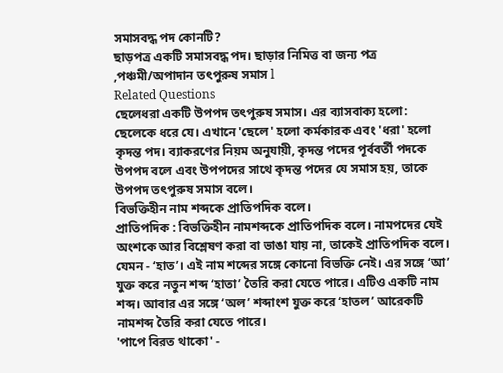সমাসবদ্ধ পদ কোনটি?
ছাড়পত্র একটি সমাসবদ্ধ পদ। ছাড়ার নিমিত্ত বা জন্য পত্র ,পঞ্চমী/অপাদান তৎপুরুষ সমাস l
Related Questions
ছেলেধরা একটি উপপদ তৎপুরুষ সমাস। এর ব্যাসবাক্য হলো: ছেলেকে ধরে যে। এখানে 'ছেলে' হলো কর্মকারক এবং 'ধরা' হলো কৃদন্ত পদ। ব্যাকরণের নিয়ম অনুযায়ী, কৃদন্ত পদের পূর্ববর্তী পদকে উপপদ বলে এবং উপপদের সাথে কৃদন্ত পদের যে সমাস হয়, তাকে উপপদ তৎপুরুষ সমাস বলে।
বিভক্তিহীন নাম শব্দকে প্রাতিপদিক বলে।
প্রাতিপদিক : বিভক্তিহীন নামশব্দকে প্রাতিপদিক বলে। নামপদের যেই অংশকে আর বিশ্লেষণ করা বা ভাঙা যায় না, তাকেই প্রাতিপদিক বলে।
যেমন - ‘হাত’। এই নাম শব্দের সঙ্গে কোনো বিভক্তি নেই। এর সঙ্গে ‘আ’ যুক্ত করে নতুন শব্দ ‘হাতা’ তৈরি করা যেতে পারে। এটিও একটি নাম শব্দ। আবার এর সঙ্গে ‘অল’ শব্দাংশ যুক্ত করে ‘হাতল’ আরেকটি নামশব্দ তৈরি করা যেতে পারে।
'পাপে বিরত থাকো' -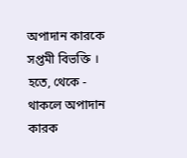অপাদান কারকে সপ্তমী বিভক্তি । হতে, থেকে - থাকলে অপাদান কারক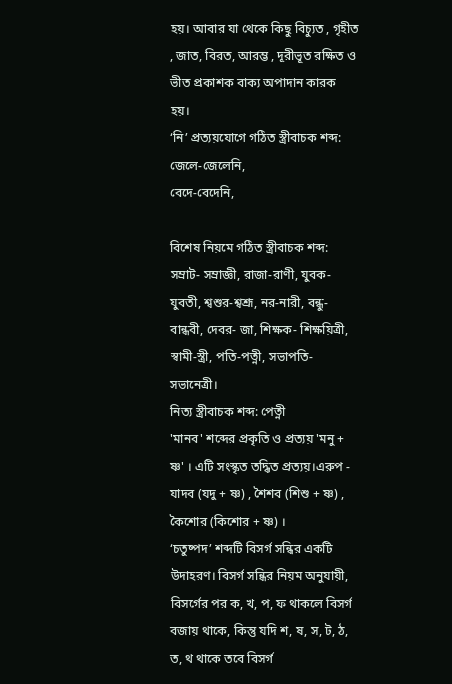হয়। আবার যা থেকে কিছু বিচ্যুত , গৃহীত , জাত, বিরত, আরম্ভ , দূরীভূত রক্ষিত ও ভীত প্রকাশক বাক্য অপাদান কারক হয়।
‘নি’ প্রত্যয়যোগে গঠিত স্ত্রীবাচক শব্দ:
জেলে-জেলেনি,
বেদে-বেদেনি,

বিশেষ নিয়মে গঠিত স্ত্রীবাচক শব্দ: সম্রাট- সম্রাজ্ঞী, রাজা-রাণী, যুবক-যুবতী, শ্বশুর-শ্বশ্রূ, নর-নারী, বন্ধু-বান্ধবী, দেবর- জা, শিক্ষক- শিক্ষয়িত্রী, স্বামী-স্ত্রী, পতি-পত্নী, সভাপতি-সভানেত্রী।
নিত্য স্ত্রীবাচক শব্দ: পেত্নী
'মানব' শব্দের প্রকৃতি ও প্রত্যয় 'মনু + ষ্ণ' । এটি সংস্কৃত তদ্ধিত প্রত্যয়।এরুপ - যাদব (যদু + ষ্ণ) , শৈশব (শিশু + ষ্ণ) , কৈশোর (কিশোর + ষ্ণ) ।
‘চতুষ্পদ’ শব্দটি বিসর্গ সন্ধির একটি উদাহরণ। বিসর্গ সন্ধির নিয়ম অনুযায়ী, বিসর্গের পর ক, খ, প, ফ থাকলে বিসর্গ বজায় থাকে, কিন্তু যদি শ, ষ, স, ট, ঠ, ত, থ থাকে তবে বিসর্গ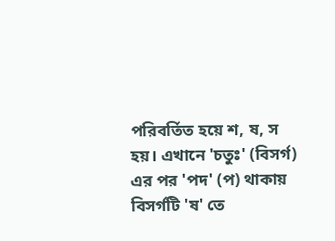পরিবর্তিত হয়ে শ, ষ, স হয়। এখানে 'চতুঃ' (বিসর্গ) এর পর 'পদ' (প) থাকায় বিসর্গটি 'ষ' তে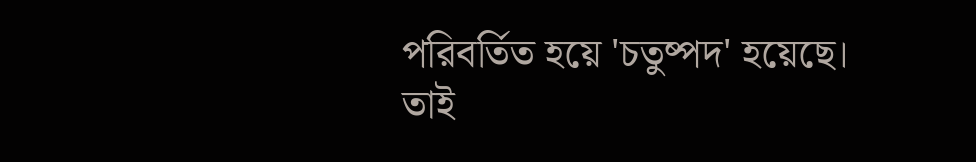পরিবর্তিত হয়ে 'চতুষ্পদ' হয়েছে। তাই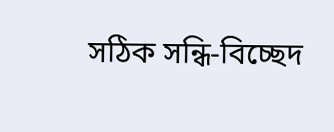সঠিক সন্ধি-বিচ্ছেদ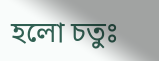হলো চতুঃ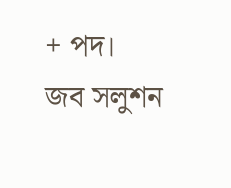+ পদ।
জব সলুশন